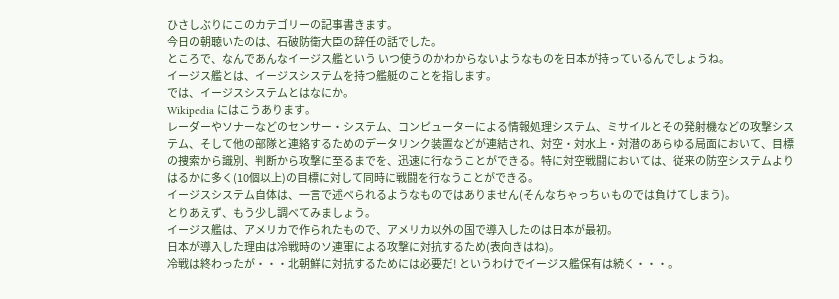ひさしぶりにこのカテゴリーの記事書きます。
今日の朝聴いたのは、石破防衛大臣の辞任の話でした。
ところで、なんであんなイージス艦という いつ使うのかわからないようなものを日本が持っているんでしょうね。
イージス艦とは、イージスシステムを持つ艦艇のことを指します。
では、イージスシステムとはなにか。
Wikipedia にはこうあります。
レーダーやソナーなどのセンサー・システム、コンピューターによる情報処理システム、ミサイルとその発射機などの攻撃システム、そして他の部隊と連絡するためのデータリンク装置などが連結され、対空・対水上・対潜のあらゆる局面において、目標の捜索から識別、判断から攻撃に至るまでを、迅速に行なうことができる。特に対空戦闘においては、従来の防空システムよりはるかに多く(10個以上)の目標に対して同時に戦闘を行なうことができる。
イージスシステム自体は、一言で述べられるようなものではありません(そんなちゃっちぃものでは負けてしまう)。
とりあえず、もう少し調べてみましょう。
イージス艦は、アメリカで作られたもので、アメリカ以外の国で導入したのは日本が最初。
日本が導入した理由は冷戦時のソ連軍による攻撃に対抗するため(表向きはね)。
冷戦は終わったが・・・北朝鮮に対抗するためには必要だ! というわけでイージス艦保有は続く・・・。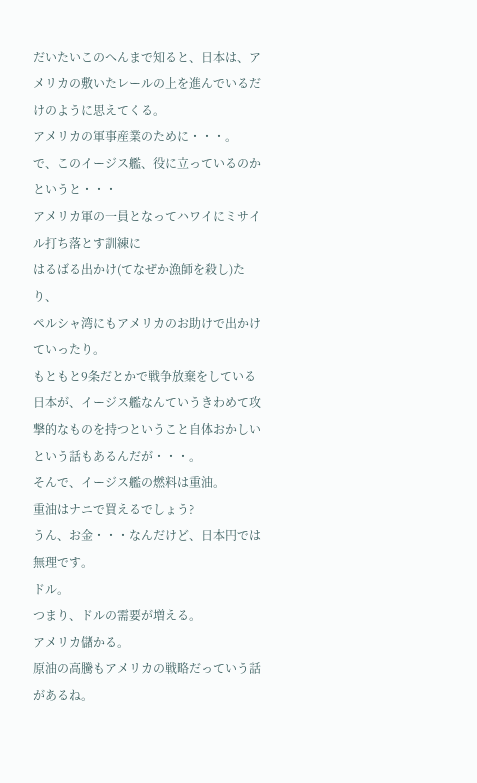だいたいこのへんまで知ると、日本は、アメリカの敷いたレールの上を進んでいるだけのように思えてくる。
アメリカの軍事産業のために・・・。
で、このイージス艦、役に立っているのかというと・・・
アメリカ軍の一員となってハワイにミサイル打ち落とす訓練に
はるばる出かけ(てなぜか漁師を殺し)たり、
ペルシャ湾にもアメリカのお助けで出かけていったり。
もともと9条だとかで戦争放棄をしている日本が、イージス艦なんていうきわめて攻撃的なものを持つということ自体おかしいという話もあるんだが・・・。
そんで、イージス艦の燃料は重油。
重油はナニで買えるでしょう?
うん、お金・・・なんだけど、日本円では無理です。
ドル。
つまり、ドルの需要が増える。
アメリカ儲かる。
原油の高騰もアメリカの戦略だっていう話があるね。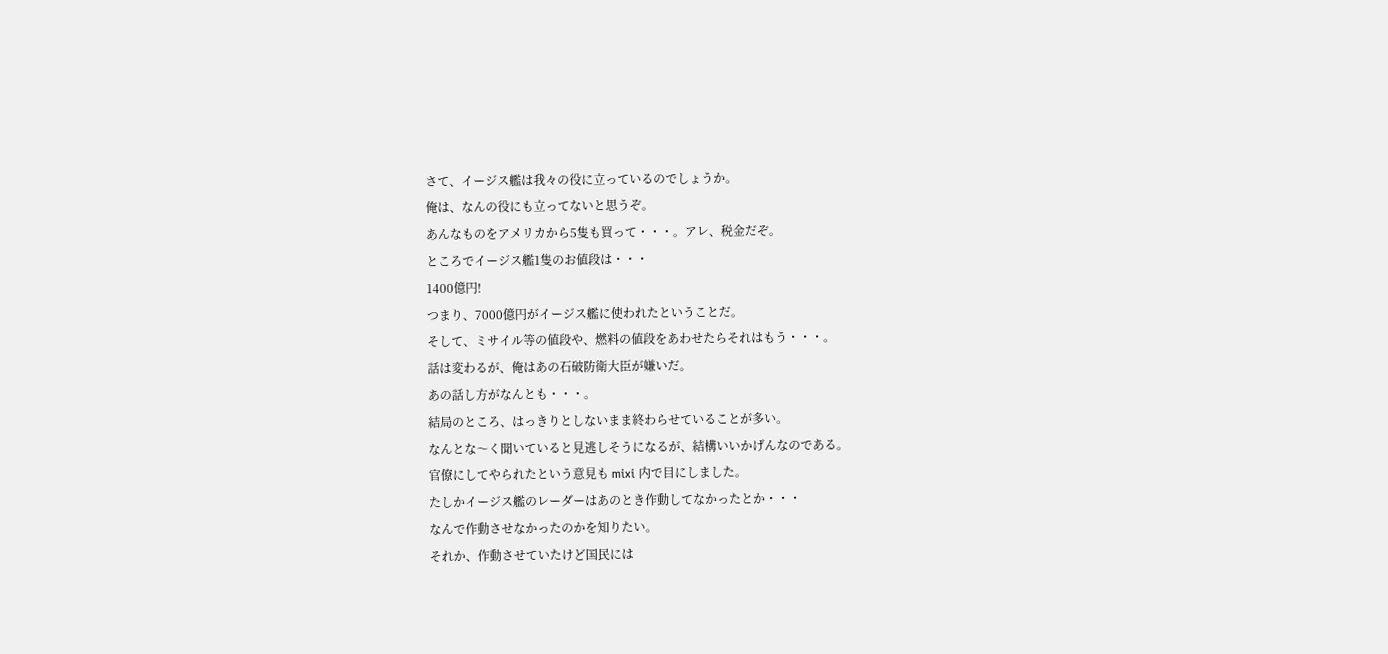さて、イージス艦は我々の役に立っているのでしょうか。
俺は、なんの役にも立ってないと思うぞ。
あんなものをアメリカから5隻も買って・・・。アレ、税金だぞ。
ところでイージス艦1隻のお値段は・・・
1400億円!
つまり、7000億円がイージス艦に使われたということだ。
そして、ミサイル等の値段や、燃料の値段をあわせたらそれはもう・・・。
話は変わるが、俺はあの石破防衛大臣が嫌いだ。
あの話し方がなんとも・・・。
結局のところ、はっきりとしないまま終わらせていることが多い。
なんとな〜く聞いていると見逃しそうになるが、結構いいかげんなのである。
官僚にしてやられたという意見も mixi 内で目にしました。
たしかイージス艦のレーダーはあのとき作動してなかったとか・・・
なんで作動させなかったのかを知りたい。
それか、作動させていたけど国民には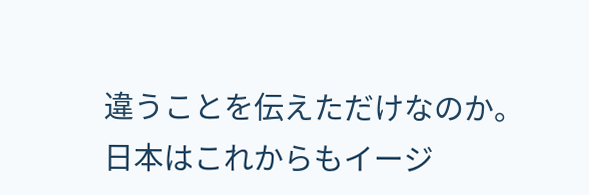違うことを伝えただけなのか。
日本はこれからもイージ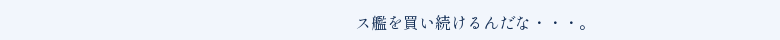ス艦を買い続けるんだな・・・。